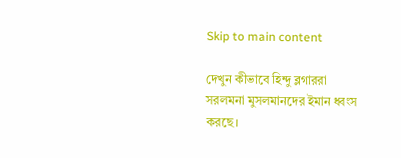Skip to main content

দেখুন কীভাবে হিন্দু ব্লগাররা সরলমনা মুসলমানদের ইমান ধ্বংস করছে।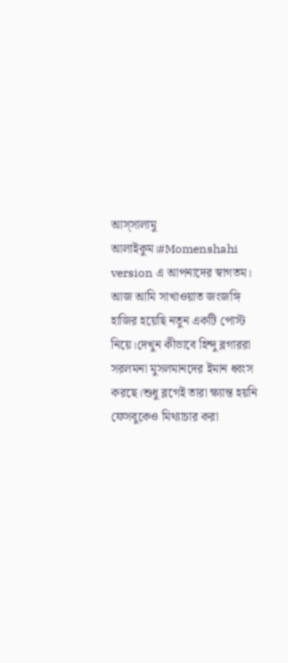আস্সালামু আলাইকুম।#Momenshahi version এ আপনাদের স্বাগতম। আজ আমি সাখাওয়াত জংজঙ্গি হাজির হয়েছি নতুন একটি পোস্ট নিয়ে।দেখুন কীভাবে হিন্দু ব্লগাররা সরলমনা মুসলমানদের ইমান ধ্বংস করছে।শুধু ব্লগেই তারা ক্ষ্যান্ত হয়নি ফেসবুকেও মিথ্যাচার করা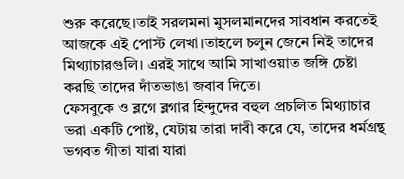শুরু করেছে।তাই সরলমনা মুসলমানদের সাবধান করতেই আজকে এই পোস্ট লেখা।তাহলে চলুন জেনে নিই তাদের মিথ্যাচারগুলি। এরই সাথে আমি সাখাওয়াত জঙ্গি চেষ্টা করছি তাদের দাঁতভাঙা জবাব দিতে।
ফেসবুকে ও ব্লগে ব্লগার হিন্দুদের বহুল প্রচলিত মিথ্যাচার ভরা একটি পোষ্ট, যেটায় তারা দাবী করে যে, তাদের ধর্মগ্রন্থ ভগবত গীতা যারা যারা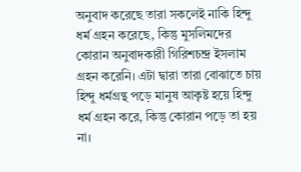অনুবাদ করেছে তারা সকলেই নাকি হিন্দু ধর্ম গ্রহন করেছে, কিন্তু মুসলিমদের কোরান অনুবাদকারী গিরিশচন্দ্র ইসলাম গ্রহন করেনি। এটা দ্বারা তারা বোঝাতে চায় হিন্দু ধর্মগ্রন্থ পড়ে মানুষ আকৃষ্ট হয়ে হিন্দু ধর্ম গ্রহন করে, কিন্তু কোরান পড়ে তা হয় না।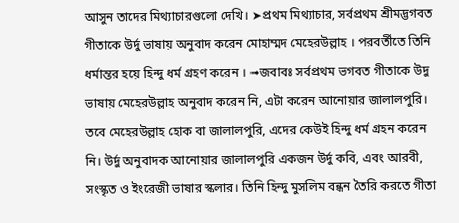আসুন তাদের মিথ্যাচারগুলো দেখি। ➤প্রথম মিথ্যাচার, সর্বপ্রথম শ্রীমদ্ভগবত গীতাকে উর্দু ভাষায় অনুবাদ করেন মোহাম্মদ মেহেরউল্লাহ । পরবর্তীতে তিনি ধর্মান্তর হয়ে হিন্দু ধর্ম গ্রহণ করেন । ➟জবাবঃ সর্বপ্রথম ভগবত গীতাকে উদু ভাষায় মেহেরউল্লাহ অনুবাদ করেন নি, এটা করেন আনোয়ার জালালপুরি। তবে মেহেরউল্লাহ হোক বা জালালপুরি, এদের কেউই হিন্দু ধর্ম গ্রহন করেন নি। উর্দু অনুবাদক আনোয়ার জালালপুরি একজন উর্দু কবি, এবং আরবী, সংস্কৃত ও ইংরেজী ভাষার স্কলার। তিনি হিন্দু মুসলিম বন্ধন তৈরি করতে গীতা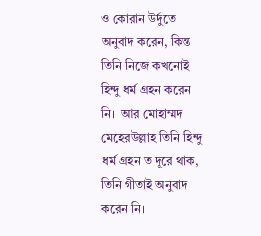ও কোরান উর্দুতে অনুবাদ করেন, কিন্ত তিনি নিজে কখনোই হিন্দু ধর্ম গ্রহন করেন নি।  আর মোহাম্মদ মেহেরউল্লাহ তিনি হিন্দু ধর্ম গ্রহন ত দূরে থাক, তিনি গীতাই অনুবাদ করেন নি।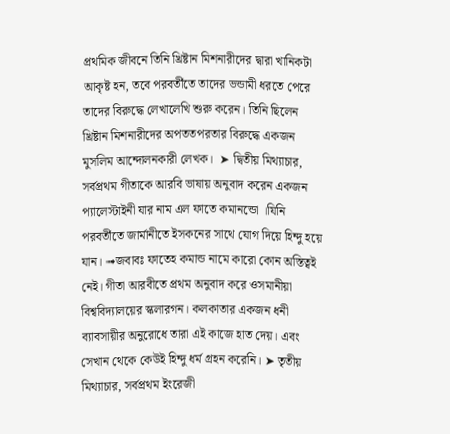প্রথমিক জীবনে তিনি খ্রিষ্টান মিশনারীদের দ্বারা খানিকটা আকৃষ্ট হন, তবে পরবর্তীতে তাদের ভন্ডামী ধরতে পেরে তাদের বিরুদ্ধে লেখালেখি শুরু করেন। তিনি ছিলেন খ্রিষ্টান মিশনারীদের অপততপরতার বিরুদ্ধে একজন মুসলিম আন্দোলনকারী লেখক।  ➤ দ্বিতীয় মিথ্যাচার, সর্বপ্রথম গীতাকে আরবি ভাষায় অনুবাদ করেন একজন প্যালেস্টাইনী যার নাম এল ফাতে কমানন্ডো ।যিনি পরবর্তীতে জার্মানীতে ইসকনের সাথে যোগ দিয়ে হিন্দু হয়ে যান। ➟জবাবঃ ফাতেহ কমান্ড নামে কারো কোন অস্তিত্বই নেই। গীতা আরবীতে প্রথম অনুবাদ করে ওসমানীয়া বিশ্ববিদ্যালয়ের স্কলারগন। কলকাতার একজন ধনী ব্যাবসায়ীর অনুরোধে তারা এই কাজে হাত দেয়। এবং সেখান থেকে কেউই হিন্দু ধর্ম গ্রহন করেনি। ➤ তৃতীয় মিথ্যাচার, সর্বপ্রথম ইংরেজী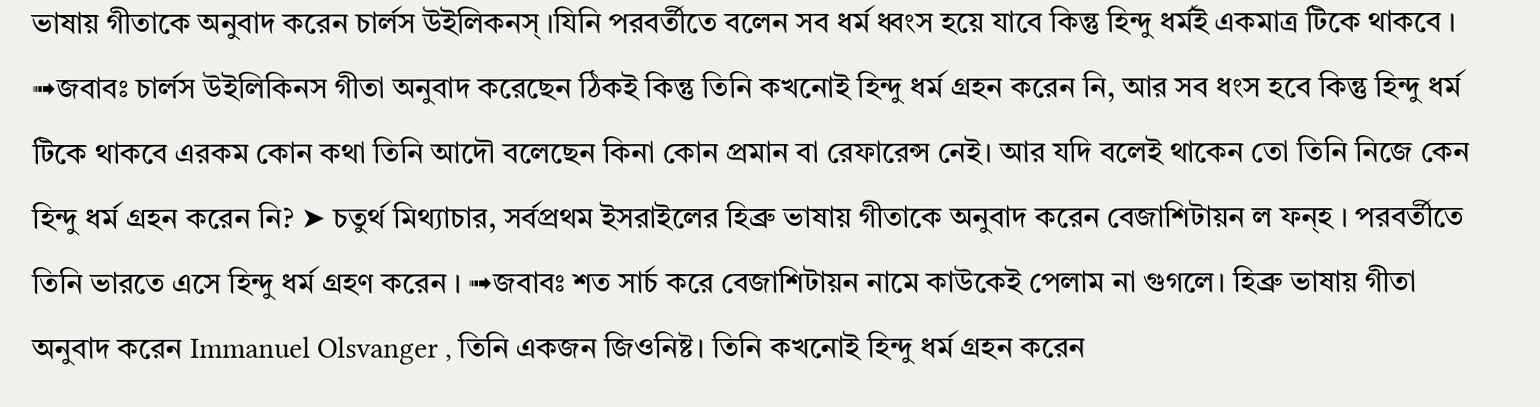ভাষায় গীতাকে অনুবাদ করেন চার্লস উইলিকনস্ ।যিনি পরবর্তীতে বলেন সব ধর্ম ধ্বংস হয়ে যাবে কিন্তু হিন্দু ধর্মই একমাত্র টিকে থাকবে । ➟জবাবঃ চার্লস উইলিকিনস গীতা অনুবাদ করেছেন ঠিকই কিন্তু তিনি কখনোই হিন্দু ধর্ম গ্রহন করেন নি, আর সব ধংস হবে কিন্তু হিন্দু ধর্ম টিকে থাকবে এরকম কোন কথা তিনি আদৌ বলেছেন কিনা কোন প্রমান বা রেফারেন্স নেই। আর যদি বলেই থাকেন তো তিনি নিজে কেন হিন্দু ধর্ম গ্রহন করেন নি? ➤ চতুর্থ মিথ্যাচার, সর্বপ্রথম ইসরাইলের হিব্রু ভাষায় গীতাকে অনুবাদ করেন বেজাশিটায়ন ল ফন্হ । পরবর্তীতে তিনি ভারতে এসে হিন্দু ধর্ম গ্রহণ করেন । ➟জবাবঃ শত সার্চ করে বেজাশিটায়ন নামে কাউকেই পেলাম না গুগলে। হিব্রু ভাষায় গীতা অনুবাদ করেন Immanuel Olsvanger , তিনি একজন জিওনিষ্ট। তিনি কখনোই হিন্দু ধর্ম গ্রহন করেন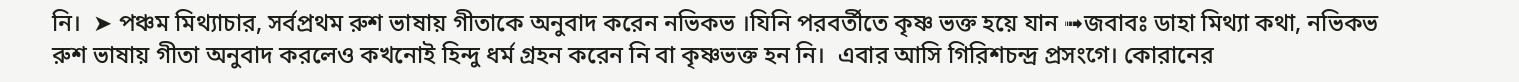নি।  ➤ পঞ্চম মিথ্যাচার, সর্বপ্রথম রুশ ভাষায় গীতাকে অনুবাদ করেন নভিকভ ।যিনি পরবর্তীতে কৃষ্ণ ভক্ত হয়ে যান ➟জবাবঃ ডাহা মিথ্যা কথা, নভিকভ রুশ ভাষায় গীতা অনুবাদ করলেও কখনোই হিন্দু ধর্ম গ্রহন করেন নি বা কৃষ্ণভক্ত হন নি।  এবার আসি গিরিশচন্দ্র প্রসংগে। কোরানের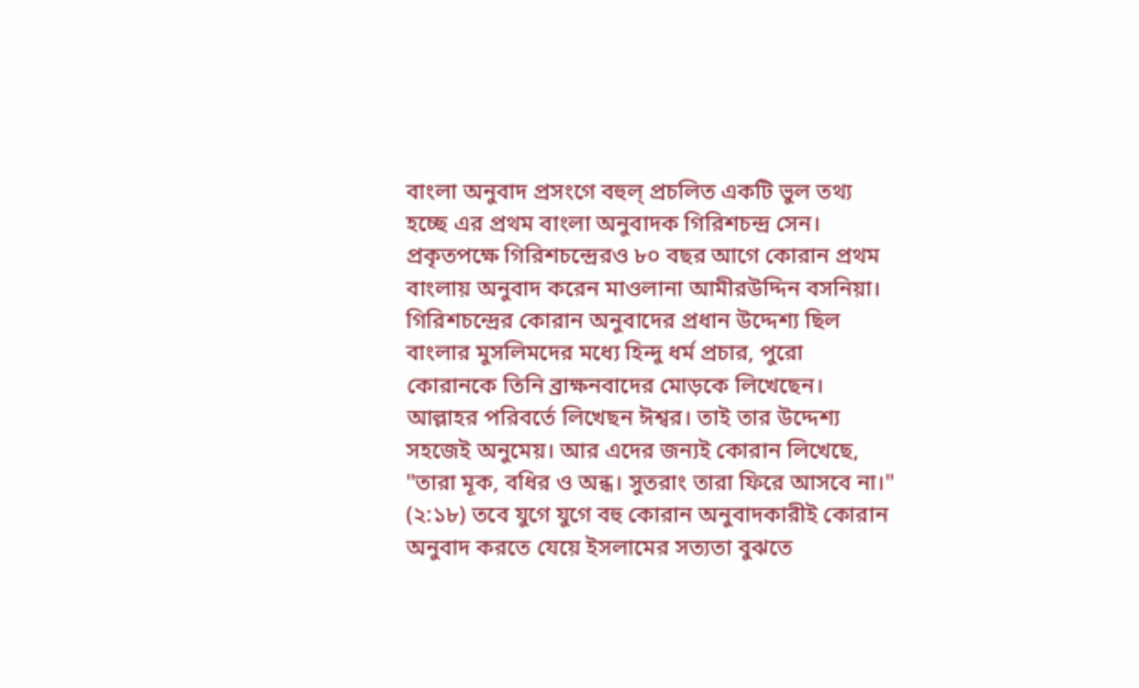বাংলা অনুবাদ প্রসংগে বহুল্ প্রচলিত একটি ভুল তথ্য হচ্ছে এর প্রথম বাংলা অনুবাদক গিরিশচন্দ্র সেন। প্রকৃতপক্ষে গিরিশচন্দ্রেরও ৮০ বছর আগে কোরান প্রথম বাংলায় অনুবাদ করেন মাওলানা আমীরউদ্দিন বসনিয়া। গিরিশচন্দ্রের কোরান অনুবাদের প্রধান উদ্দেশ্য ছিল বাংলার মুসলিমদের মধ্যে হিন্দু ধর্ম প্রচার, পুরো কোরানকে তিনি ব্রাক্ষনবাদের মোড়কে লিখেছেন। আল্লাহর পরিবর্তে লিখেছন ঈশ্বর। তাই তার উদ্দেশ্য সহজেই অনুমেয়। আর এদের জন্যই কোরান লিখেছে, "তারা মূক, বধির ও অন্ধ। সুতরাং তারা ফিরে আসবে না।" (২:১৮) তবে যুগে যুগে বহু কোরান অনুবাদকারীই কোরান অনুবাদ করতে যেয়ে ইসলামের সত্যতা বুঝতে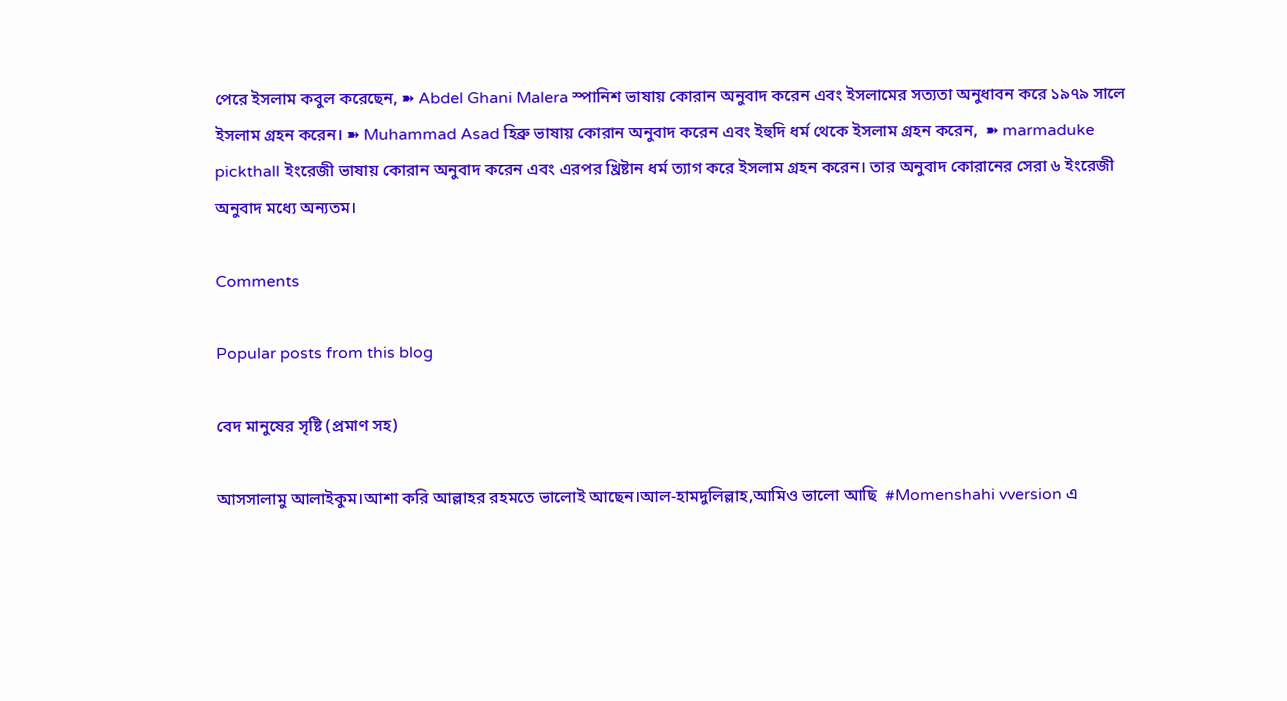পেরে ইসলাম কবুল করেছেন, ➽ Abdel Ghani Malera স্পানিশ ভাষায় কোরান অনুবাদ করেন এবং ইসলামের সত্যতা অনুধাবন করে ১৯৭৯ সালে ইসলাম গ্রহন করেন। ➽ Muhammad Asad হিব্রু ভাষায় কোরান অনুবাদ করেন এবং ইহুদি ধর্ম থেকে ইসলাম গ্রহন করেন,  ➽ marmaduke pickthall ইংরেজী ভাষায় কোরান অনুবাদ করেন এবং এরপর খ্রিষ্টান ধর্ম ত্যাগ করে ইসলাম গ্রহন করেন। তার অনুবাদ কোরানের সেরা ৬ ইংরেজী অনুবাদ মধ্যে অন্যতম।

Comments

Popular posts from this blog

বেদ মানুষের সৃষ্টি (প্রমাণ সহ)

আসসালামু আলাইকুম।আশা করি আল্লাহর রহমতে ভালোই আছেন।আল-হামদুলিল্লাহ,আমিও ভালো আছি  #Momenshahi vversion এ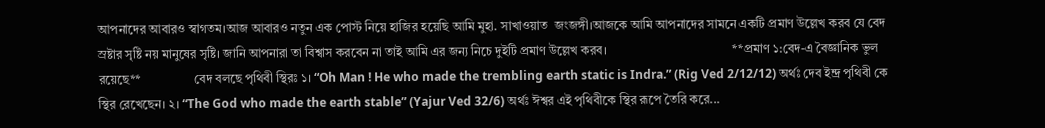আপনাদের আবারও স্বাগতম।আজ আবারও নতুন এক পোস্ট নিয়ে হাজির হয়েছি আমি মুহা. সাখাওয়াত  জংজঙ্গী।আজকে আমি আপনাদের সামনে একটি প্রমাণ উল্লেখ করব যে বেদ স্রষ্টার সৃষ্টি নয় মানুষের সৃষ্টি। জানি আপনারা তা বিশ্বাস করবেন না তাই আমি এর জন্য নিচে দুইটি প্রমাণ উল্লেখ করব।                                        **প্রমাণ ১:বেদ-এ বৈজ্ঞানিক ভুল রয়েছে**                 বেদ বলছে পৃথিবী স্থিরঃ ১। “Oh Man ! He who made the trembling earth static is Indra.” (Rig Ved 2/12/12) অর্থঃ দেব ইন্দ্র পৃথিবী কে স্থির রেখেছেন। ২। “The God who made the earth stable” (Yajur Ved 32/6) অর্থঃ ঈশ্বর এই পৃথিবীকে স্থির রূপে তৈরি করে...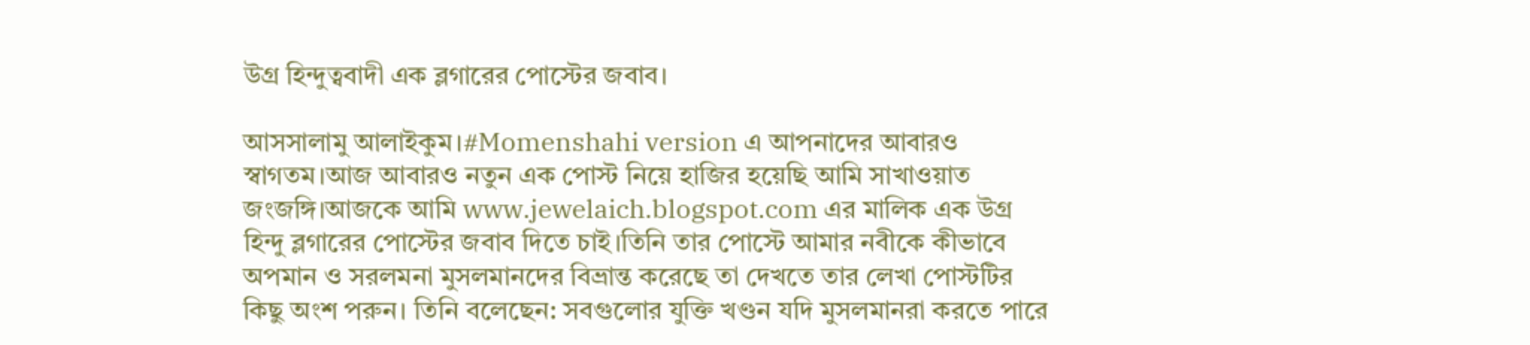উগ্র হিন্দুত্ববাদী এক ব্লগারের পোস্টের জবাব।

আসসালামু আলাইকুম।#Momenshahi version এ আপনাদের আবারও স্বাগতম।আজ আবারও নতুন এক পোস্ট নিয়ে হাজির হয়েছি আমি সাখাওয়াত জংজঙ্গি।আজকে আমি www.jewelaich.blogspot.com এর মালিক এক উগ্র হিন্দু ব্লগারের পোস্টের জবাব দিতে চাই।তিনি তার পোস্টে আমার নবীকে কীভাবে অপমান ও সরলমনা মুসলমানদের বিভ্রান্ত করেছে তা দেখতে তার লেখা পোস্টটির কিছু অংশ পরুন। তিনি বলেছেন: সবগুলোর যুক্তি খণ্ডন যদি মুসলমানরা করতে পারে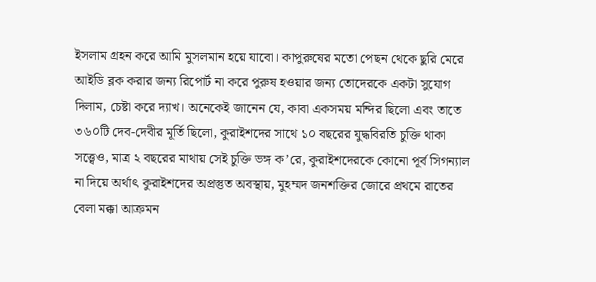ইসলাম গ্রহন করে আমি মুসলমান হয়ে যাবো। কাপুরুষের মতো পেছন থেকে ছুরি মেরে আইডি ব্লক করার জন্য রিপোর্ট না করে পুরুষ হওয়ার জন্য তোদেরকে একটা সুযোগ দিলাম, চেষ্টা করে দ্যাখ। অনেকেই জানেন যে, কাবা একসময় মন্দির ছিলো এবং তাতে ৩৬০টি দেব-দেবীর মূর্তি ছিলো, কুরাইশদের সাথে ১০ বছরের যুদ্ধবিরতি চুক্তি থাকা সত্ত্বেও, মাত্র ২ বছরের মাথায় সেই চুক্তি ভঙ্গ ক’রে, কুরাইশদেরকে কোনো পূর্ব সিগন্যাল না দিয়ে অর্থাৎ কুরাইশদের অপ্রস্তুত অবস্থায়, মুহম্মদ জনশক্তির জোরে প্রথমে রাতের বেলা মক্কা আক্রমন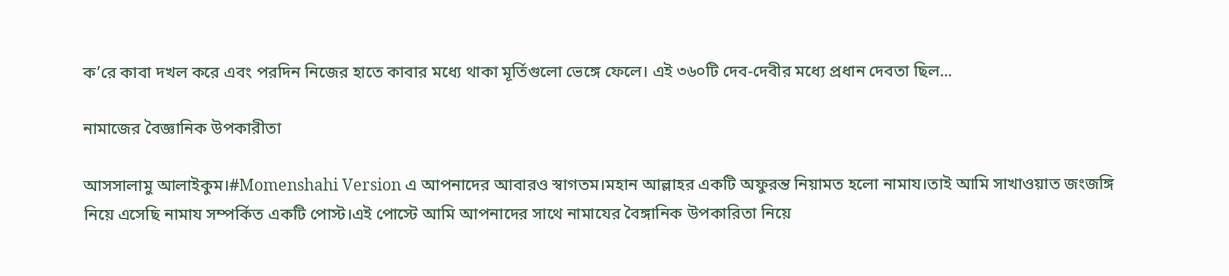ক’রে কাবা দখল করে এবং পরদিন নিজের হাতে কাবার মধ্যে থাকা মূর্তিগুলো ভেঙ্গে ফেলে। এই ৩৬০টি দেব-দেবীর মধ্যে প্রধান দেবতা ছিল...

নামাজের বৈজ্ঞানিক উপকারীতা

আসসালামু আলাইকুম।#Momenshahi Version এ আপনাদের আবারও স্বাগতম।মহান আল্লাহর একটি অফুরন্ত নিয়ামত হলো নামায।তাই আমি সাখাওয়াত জংজঙ্গি নিয়ে এসেছি নামায সম্পর্কিত একটি পোস্ট।এই পোস্টে আমি আপনাদের সাথে নামাযের বৈঙ্গানিক উপকারিতা নিয়ে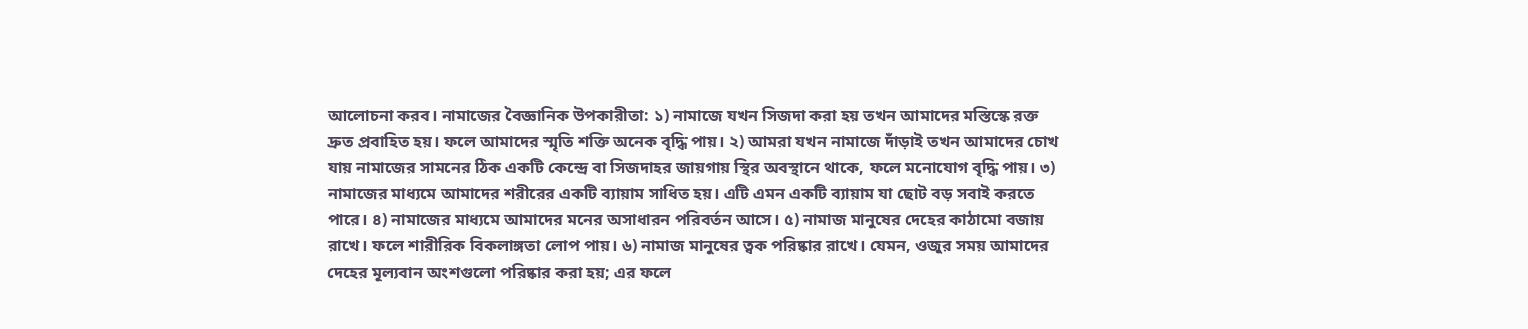আলোচনা করব। নামাজের বৈজ্ঞানিক উপকারীতা: ১) নামাজে যখন সিজদা করা হয় তখন আমাদের মস্তিস্কে রক্ত দ্রুত প্রবাহিত হয়। ফলে আমাদের স্মৃতি শক্তি অনেক বৃদ্ধি পায়। ২) আমরা যখন নামাজে দাঁড়াই তখন আমাদের চোখ যায় নামাজের সামনের ঠিক একটি কেন্দ্রে বা সিজদাহর জায়গায় স্থির অবস্থানে থাকে, ফলে মনোযোগ বৃদ্ধি পায়। ৩) নামাজের মাধ্যমে আমাদের শরীরের একটি ব্যায়াম সাধিত হয়। এটি এমন একটি ব্যায়াম যা ছোট বড় সবাই করতে পারে। ৪) নামাজের মাধ্যমে আমাদের মনের অসাধারন পরিবর্তন আসে। ৫) নামাজ মানুষের দেহের কাঠামো বজায় রাখে। ফলে শারীরিক বিকলাঙ্গতা লোপ পায়। ৬) নামাজ মানুষের ত্বক পরিষ্কার রাখে। যেমন, ওজুর সময় আমাদের দেহের মূল্যবান অংশগুলো পরিষ্কার করা হয়; এর ফলে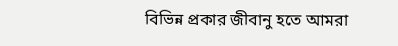বিভিন্ন প্রকার জীবানু হতে আমরা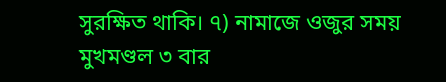সুরক্ষিত থাকি। ৭) নামাজে ওজুর সময় মুখমণ্ডল ৩ বার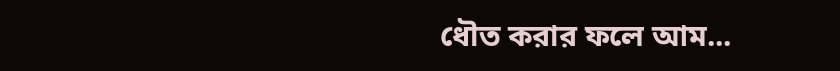ধৌত করার ফলে আম...